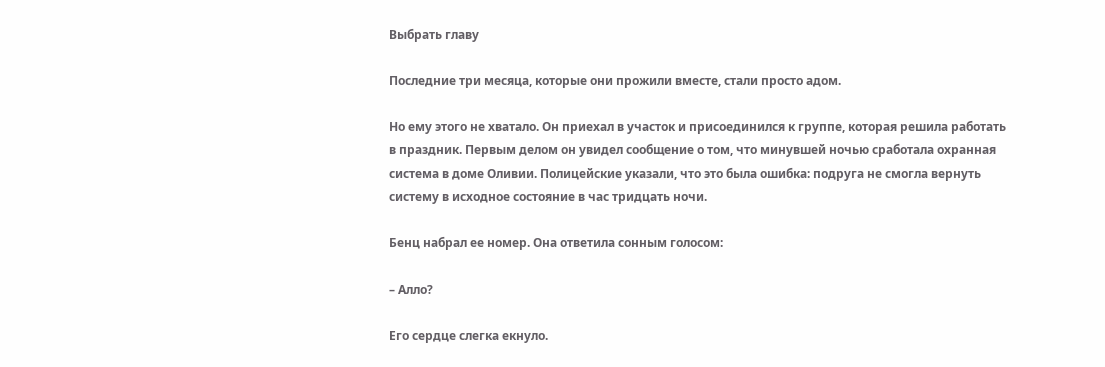Выбрать главу

Последние три месяца, которые они прожили вместе, стали просто адом.

Но ему этого не хватало. Он приехал в участок и присоединился к группе, которая решила работать в праздник. Первым делом он увидел сообщение о том, что минувшей ночью сработала охранная система в доме Оливии. Полицейские указали, что это была ошибка: подруга не смогла вернуть систему в исходное состояние в час тридцать ночи.

Бенц набрал ее номер. Она ответила сонным голосом:

– Алло?

Его сердце слегка екнуло.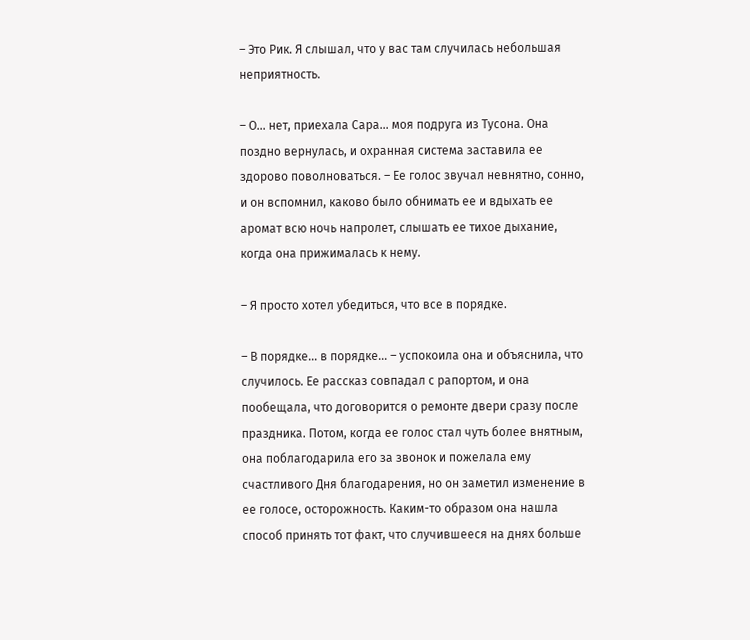– Это Рик. Я слышал, что у вас там случилась небольшая неприятность.

– О... нет, приехала Сара... моя подруга из Тусона. Она поздно вернулась, и охранная система заставила ее здорово поволноваться. – Ее голос звучал невнятно, сонно, и он вспомнил, каково было обнимать ее и вдыхать ее аромат всю ночь напролет, слышать ее тихое дыхание, когда она прижималась к нему.

– Я просто хотел убедиться, что все в порядке.

– В порядке... в порядке... – успокоила она и объяснила, что случилось. Ее рассказ совпадал с рапортом, и она пообещала, что договорится о ремонте двери сразу после праздника. Потом, когда ее голос стал чуть более внятным, она поблагодарила его за звонок и пожелала ему счастливого Дня благодарения, но он заметил изменение в ее голосе, осторожность. Каким-то образом она нашла способ принять тот факт, что случившееся на днях больше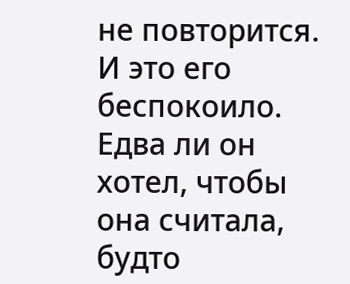не повторится. И это его беспокоило. Едва ли он хотел, чтобы она считала, будто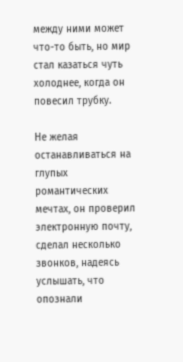между ними может что-то быть, но мир стал казаться чуть холоднее, когда он повесил трубку.

Не желая останавливаться на глупых романтических мечтах, он проверил электронную почту, сделал несколько звонков, надеясь услышать, что опознали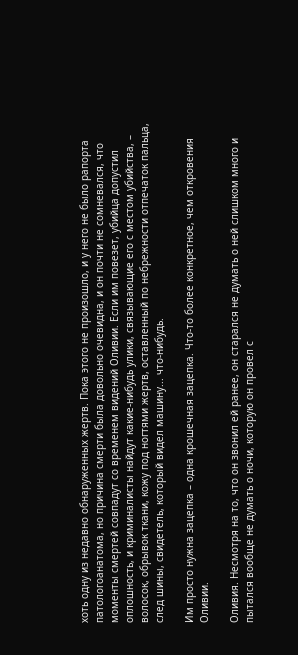хоть одну из недавно обнаруженных жертв. Пока этого не произошло, и у него не было рапорта патологоанатома, но причина смерти была довольно очевидна, и он почти не сомневался, что моменты смертей совпадут со временем видений Оливии. Если им повезет, убийца допустил оплошность, и криминалисты найдут какие-нибудь улики, связывающие его с местом убийства, – волосок, обрывок ткани, кожу под ногтями жертв, оставленный по небрежности отпечаток пальца, след шины, свидетель, который видел машину... что-нибудь.

Им просто нужна зацепка – одна крошечная зацепка. Что-то более конкретное, чем откровения Оливии.

Оливия. Несмотря на то, что он звонил ей ранее, он старался не думать о ней слишком много и пытался вообще не думать о ночи, которую он провел с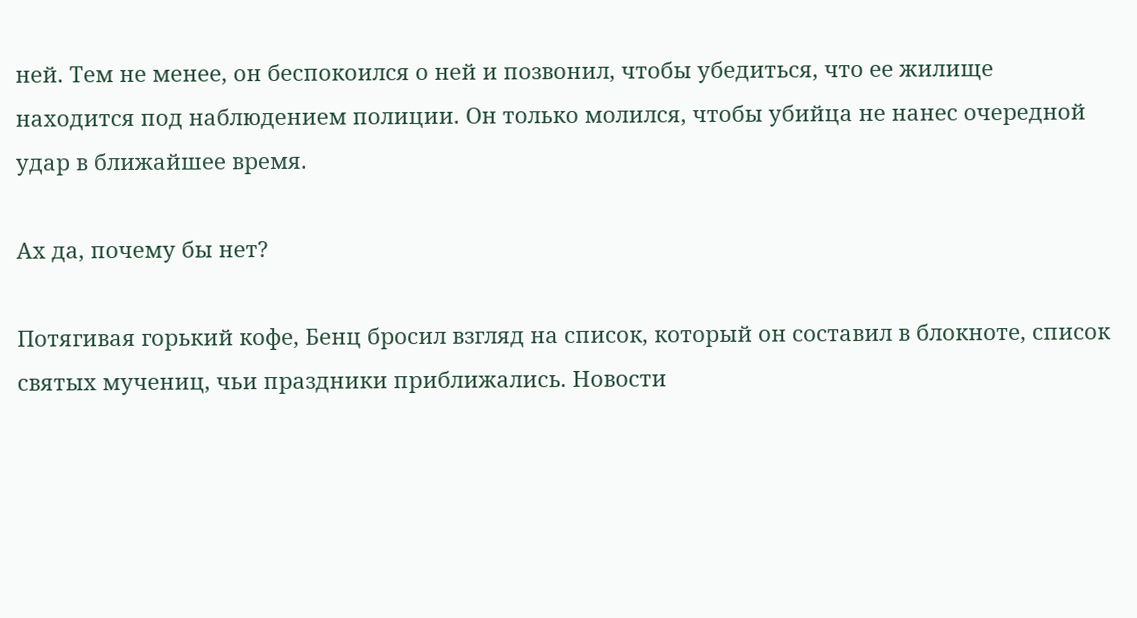ней. Тем не менее, он беспокоился о ней и позвонил, чтобы убедиться, что ее жилище находится под наблюдением полиции. Он только молился, чтобы убийца не нанес очередной удар в ближайшее время.

Ах да, почему бы нет?

Потягивая горький кофе, Бенц бросил взгляд на список, который он составил в блокноте, список святых мучениц, чьи праздники приближались. Новости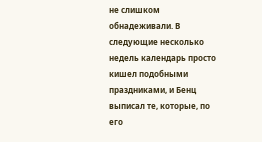не слишком обнадеживали. В следующие несколько недель календарь просто кишел подобными праздниками, и Бенц выписал те, которые, по его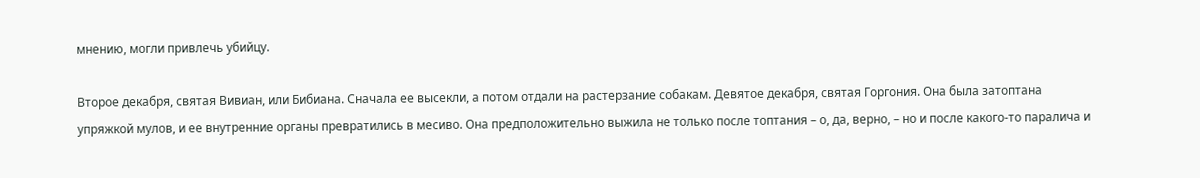мнению, могли привлечь убийцу.

Второе декабря, святая Вивиан, или Бибиана. Сначала ее высекли, а потом отдали на растерзание собакам. Девятое декабря, святая Горгония. Она была затоптана упряжкой мулов, и ее внутренние органы превратились в месиво. Она предположительно выжила не только после топтания – о, да, верно, – но и после какого-то паралича и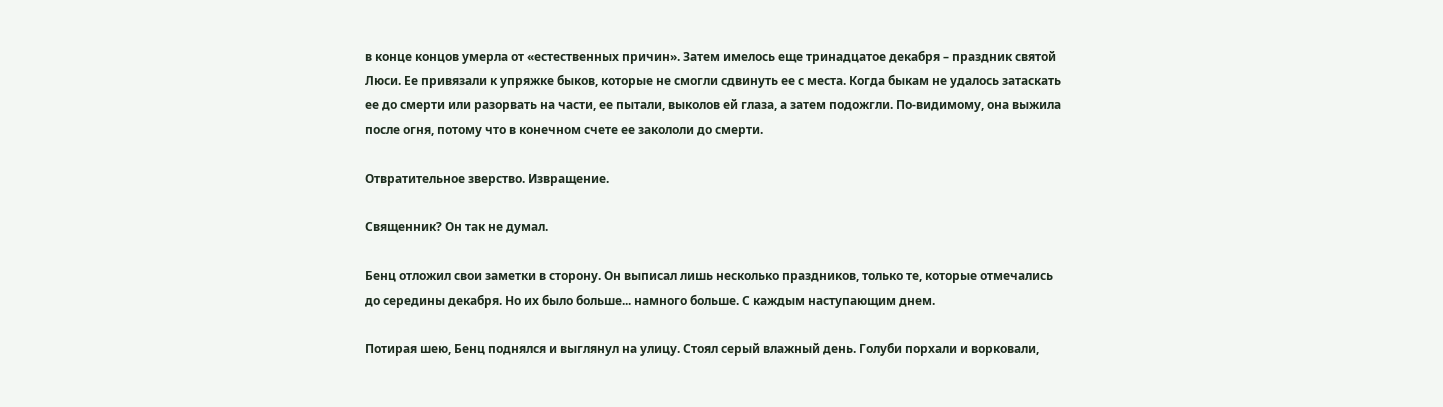в конце концов умерла от «естественных причин». Затем имелось еще тринадцатое декабря – праздник святой Люси. Ее привязали к упряжке быков, которые не смогли сдвинуть ее с места. Когда быкам не удалось затаскать ее до смерти или разорвать на части, ее пытали, выколов ей глаза, а затем подожгли. По-видимому, она выжила после огня, потому что в конечном счете ее закололи до смерти.

Отвратительное зверство. Извращение.

Священник? Он так не думал.

Бенц отложил свои заметки в сторону. Он выписал лишь несколько праздников, только те, которые отмечались до середины декабря. Но их было больше... намного больше. С каждым наступающим днем.

Потирая шею, Бенц поднялся и выглянул на улицу. Стоял серый влажный день. Голуби порхали и ворковали,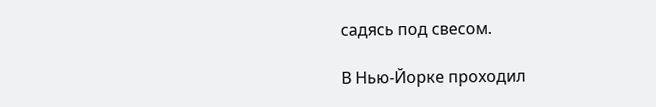садясь под свесом.

В Нью-Йорке проходил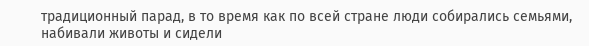традиционный парад, в то время как по всей стране люди собирались семьями, набивали животы и сидели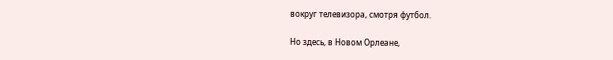вокруг телевизора, смотря футбол.

Но здесь, в Новом Орлеане,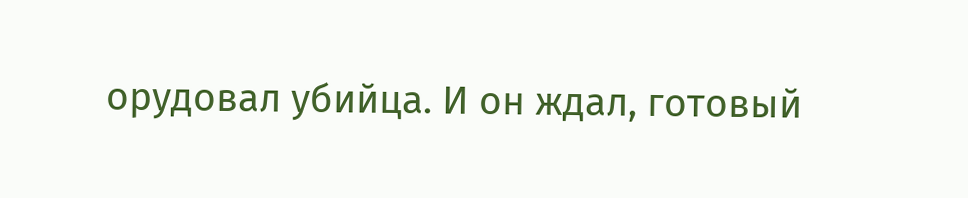орудовал убийца. И он ждал, готовый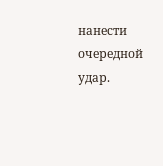нанести очередной удар.